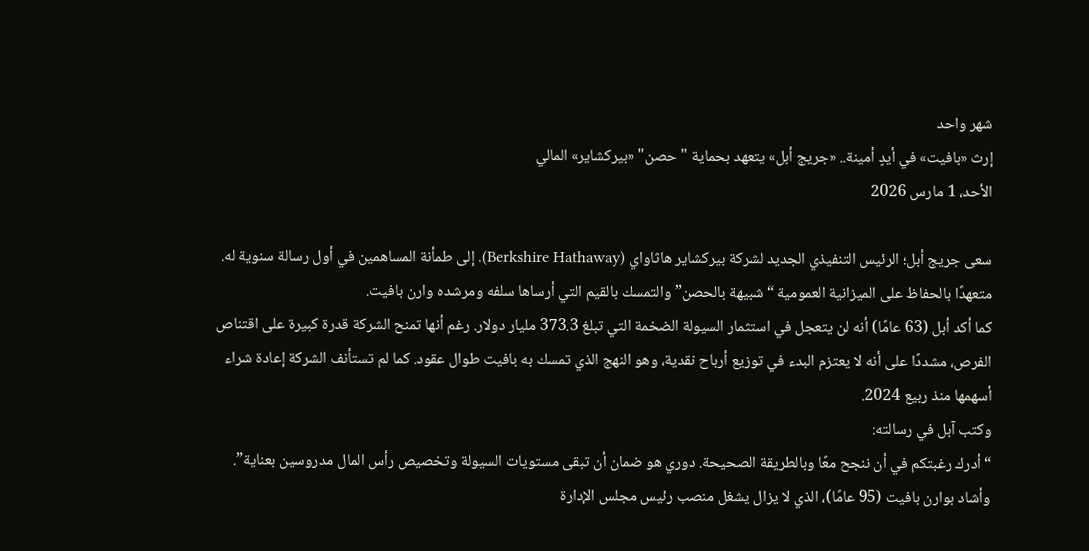شهر واحد
إرث «بافيت» في أيدٍ أمينة.. «جريج أبل» يتعهد بحماية "حصن" «بيركشاير» المالي
الأحد، 1 مارس 2026

سعى جريج أبل؛ الرئيس التنفيذي الجديد لشركة بيركشاير هاثاواي (Berkshire Hathaway). إلى طمأنة المساهمين في أول رسالة سنوية له. متعهدًا بالحفاظ على الميزانية العمومية “شبيهة بالحصن” والتمسك بالقيم التي أرساها سلفه ومرشده وارن بافيت.
كما أكد أبل (63 عامًا) أنه لن يتعجل في استثمار السيولة الضخمة التي تبلغ 373.3 مليار دولار. رغم أنها تمنح الشركة قدرة كبيرة على اقتناص الفرص، مشددًا على أنه لا يعتزم البدء في توزيع أرباح نقدية، وهو النهج الذي تمسك به بافيت طوال عقود. كما لم تستأنف الشركة إعادة شراء أسهمها منذ ربيع 2024.
وكتب آبل في رسالته:
“أدرك رغبتكم في أن ننجح معًا وبالطريقة الصحيحة. دوري هو ضمان أن تبقى مستويات السيولة وتخصيص رأس المال مدروسين بعناية”.
وأشاد بوارن بافيت (95 عامًا)، الذي لا يزال يشغل منصب رئيس مجلس الإدارة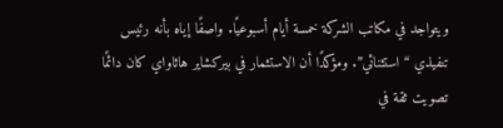ويتواجد في مكاتب الشركة خمسة أيام أسبوعيًا. واصفًا إياه بأنه رئيس تنفيذي “استثنائي”. ومؤكدًا أن الاستثمار في بيركشاير هاثاواي كان دائمًا تصويت ثقة في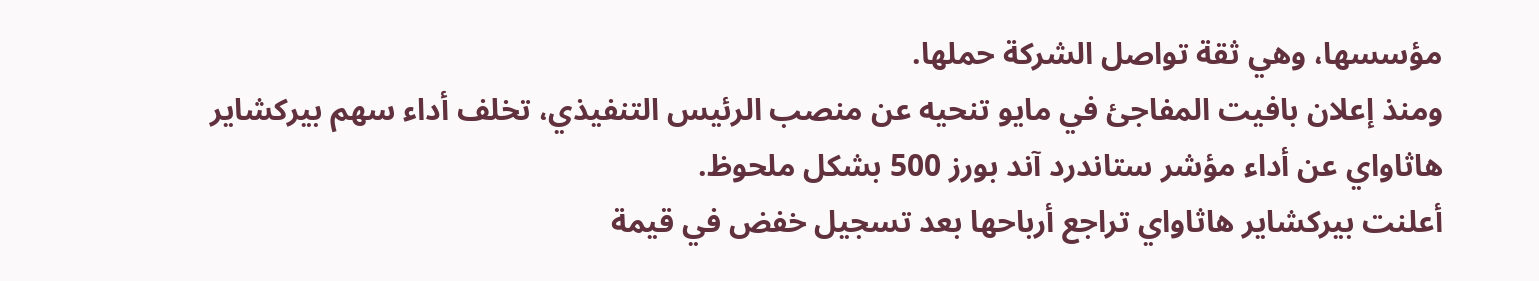مؤسسها، وهي ثقة تواصل الشركة حملها.
ومنذ إعلان بافيت المفاجئ في مايو تنحيه عن منصب الرئيس التنفيذي، تخلف أداء سهم بيركشاير هاثاواي عن أداء مؤشر ستاندرد آند بورز 500 بشكل ملحوظ.
أعلنت بيركشاير هاثاواي تراجع أرباحها بعد تسجيل خفض في قيمة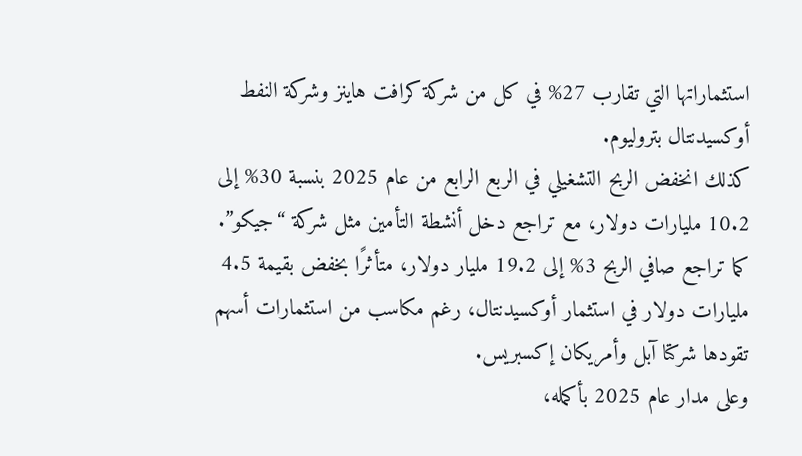استثماراتها التي تقارب 27% في كل من شركة كرافت هاينز وشركة النفط أوكسيدنتال بتروليوم.
كذلك انخفض الربح التشغيلي في الربع الرابع من عام 2025 بنسبة 30% إلى 10.2 مليارات دولار، مع تراجع دخل أنشطة التأمين مثل شركة “جيكو”.
كما تراجع صافي الربح 3% إلى 19.2 مليار دولار، متأثرًا بخفض بقيمة 4.5 مليارات دولار في استثمار أوكسيدنتال، رغم مكاسب من استثمارات أسهم تقودها شركتا آبل وأمريكان إكسبريس.
وعلى مدار عام 2025 بأكمله،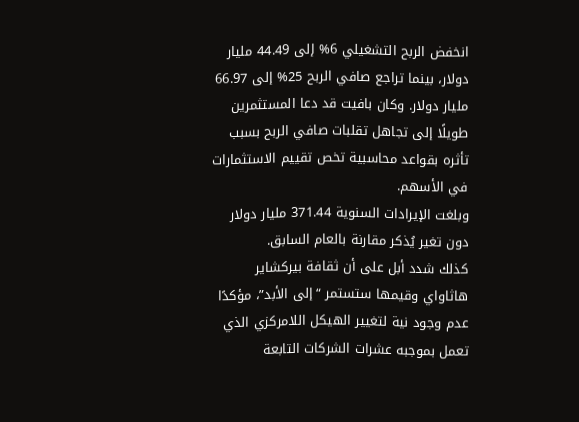انخفض الربح التشغيلي 6% إلى 44.49 مليار دولار، بينما تراجع صافي الربح 25% إلى 66.97 مليار دولار. وكان بافيت قد دعا المستثمرين طويلًا إلى تجاهل تقلبات صافي الربح بسبب تأثره بقواعد محاسبية تخص تقييم الاستثمارات في الأسهم.
وبلغت الإيرادات السنوية 371.44 مليار دولار دون تغير يُذكر مقارنة بالعام السابق.
كذلك شدد أبل على أن ثقافة بيركشاير هاثاواي وقيمها ستستمر “إلى الأبد”، مؤكدًا عدم وجود نية لتغيير الهيكل اللامركزي الذي تعمل بموجبه عشرات الشركات التابعة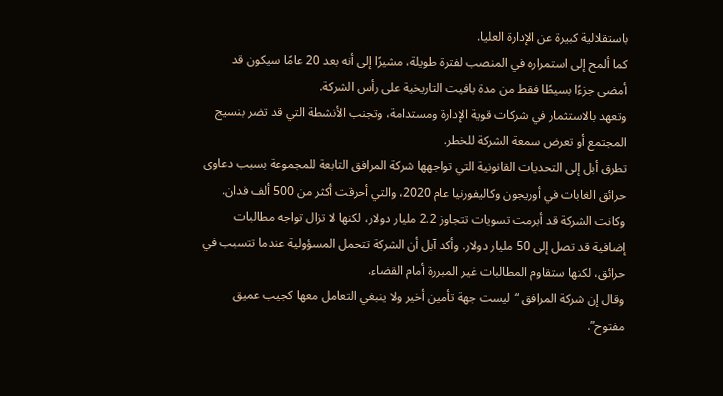باستقلالية كبيرة عن الإدارة العليا.
كما ألمح إلى استمراره في المنصب لفترة طويلة، مشيرًا إلى أنه بعد 20 عامًا سيكون قد أمضى جزءًا بسيطًا فقط من مدة بافيت التاريخية على رأس الشركة.
وتعهد بالاستثمار في شركات قوية الإدارة ومستدامة، وتجنب الأنشطة التي قد تضر بنسيج المجتمع أو تعرض سمعة الشركة للخطر.
تطرق أبل إلى التحديات القانونية التي تواجهها شركة المرافق التابعة للمجموعة بسبب دعاوى حرائق الغابات في أوريجون وكاليفورنيا عام 2020، والتي أحرقت أكثر من 500 ألف فدان.
وكانت الشركة قد أبرمت تسويات تتجاوز 2.2 مليار دولار، لكنها لا تزال تواجه مطالبات إضافية قد تصل إلى 50 مليار دولار. وأكد آبل أن الشركة تتحمل المسؤولية عندما تتسبب في حرائق، لكنها ستقاوم المطالبات غير المبررة أمام القضاء.
وقال إن شركة المرافق “ليست جهة تأمين أخير ولا ينبغي التعامل معها كجيب عميق مفتوح”.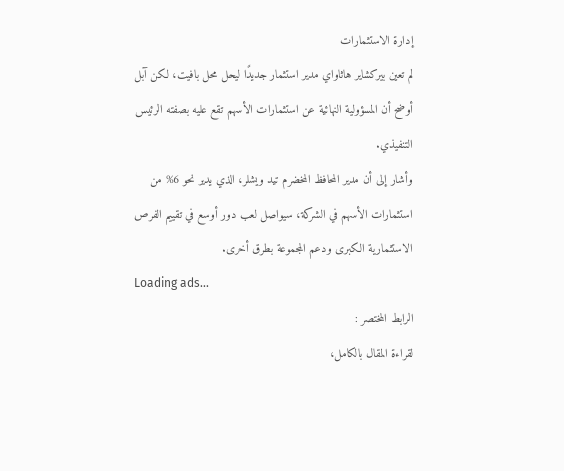إدارة الاستثمارات
لم تعين بيركشاير هاثاواي مدير استثمار جديدًا ليحل محل بافيت، لكن آبل أوضح أن المسؤولية النهائية عن استثمارات الأسهم تقع عليه بصفته الرئيس التنفيذي.
وأشار إلى أن مدير المحافظ المخضرم تيد ويشلر، الذي يدير نحو 6% من استثمارات الأسهم في الشركة، سيواصل لعب دور أوسع في تقييم الفرص الاستثمارية الكبرى ودعم المجموعة بطرق أخرى.
Loading ads...
الرابط المختصر :
لقراءة المقال بالكامل،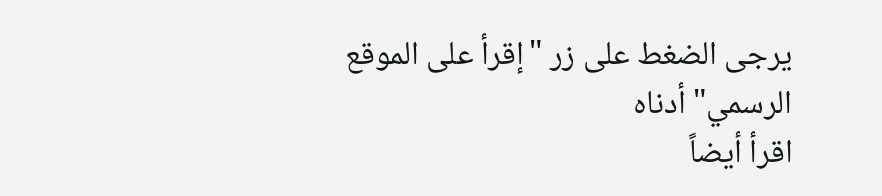يرجى الضغط على زر "إقرأ على الموقع الرسمي" أدناه
اقرأ أيضاً